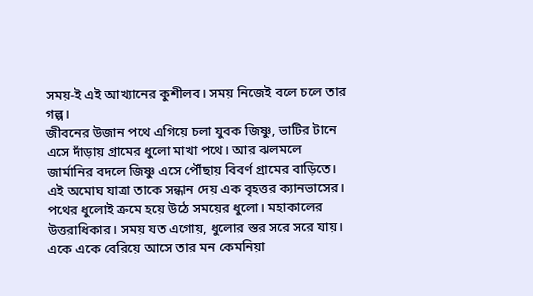সময়-ই এই আখ্যানের কুশীলব। সময় নিজেই বলে চলে তার গল্প।
জীবনের উজান পথে এগিয়ে চলা যুবক জিষ্ণু, ভাটির টানে এসে দাঁড়ায় গ্রামের ধুলো মাখা পথে। আর ঝলমলে জার্মানির বদলে জিষ্ণু এসে পৌঁছায় বিবর্ণ গ্রামের বাড়িতে। এই অমোঘ যাত্রা তাকে সন্ধান দেয় এক বৃহত্তর ক্যানভাসের। পথের ধুলোই ক্রমে হয়ে উঠে সময়ের ধুলো। মহাকালের উত্তরাধিকার। সময় যত এগোয়, ধুলোর স্তর সরে সরে যায়। একে একে বেরিয়ে আসে তার মন কেমনিয়া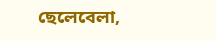ছেলেবেলা,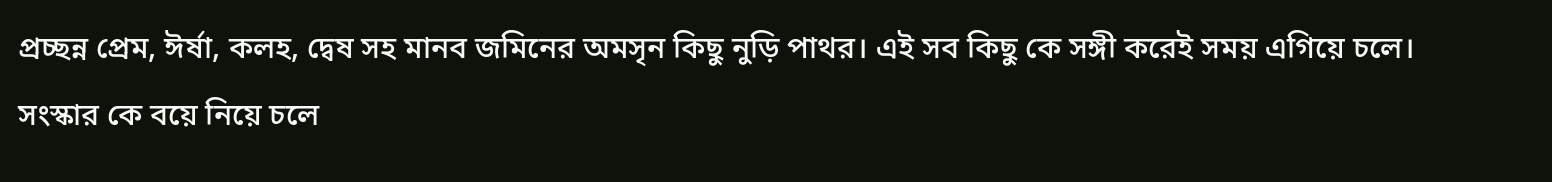প্রচ্ছন্ন প্রেম, ঈর্ষা, কলহ, দ্বেষ সহ মানব জমিনের অমসৃন কিছু নুড়ি পাথর। এই সব কিছু কে সঙ্গী করেই সময় এগিয়ে চলে। সংস্কার কে বয়ে নিয়ে চলে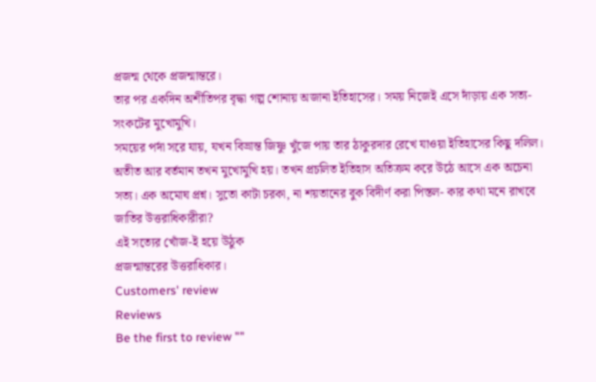প্রজন্ম থেকে প্রজন্মান্তরে।
তার পর একদিন অশীতিপর বৃদ্ধা গল্প শোনায় অজানা ইতিহাসের। সময় নিজেই এসে দাঁড়ায় এক সত্য-সংকটের মুখোমুখি।
সময়ের পর্দা সরে যায়, যখন বিভ্রান্ত জিষ্ণু খুঁজে পায় তার ঠাকুরদার রেখে যাওয়া ইতিহাসের কিছু দলিল। অতীত আর বর্তমান তখন মুখোমুখি হয়। তখন প্রচলিত ইতিহাস অতিক্রম করে উঠে আসে এক অচেনা সত্য। এক অমোঘ প্রশ্ন। সুতো কাটা চরকা, না শয়তানের বুক বিদীর্ণ করা পিস্তল- কার কথা মনে রাখবে জাতির উত্তরাধিকারীরা?
এই সত্যের খোঁজ-ই হয়ে উঠুক
প্রজন্মান্তরের উত্তরাধিকার।
Customers' review
Reviews
Be the first to review ""